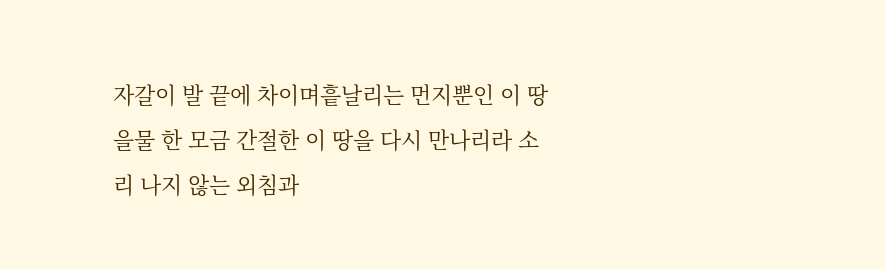자갈이 발 끝에 차이며흩날리는 먼지뿐인 이 땅을물 한 모금 간절한 이 땅을 다시 만나리라 소리 나지 않는 외침과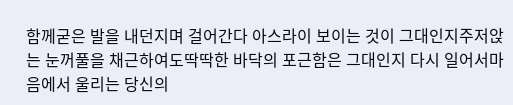함께굳은 발을 내던지며 걸어간다 아스라이 보이는 것이 그대인지주저앉는 눈꺼풀을 채근하여도딱딱한 바닥의 포근함은 그대인지 다시 일어서마음에서 울리는 당신의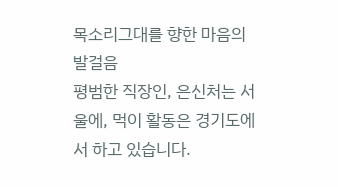목소리그대를 향한 마음의 발걸음
평범한 직장인, 은신처는 서울에, 먹이 활동은 경기도에서 하고 있습니다.